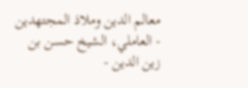معالم الدين وملاذ المجتهدين - العاملي، الشيخ حسن بن زين الدين -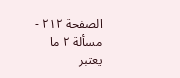الصفحة ٢١٢ - مسألة ٢ ما يعتبر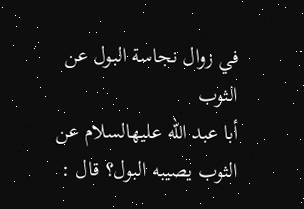في زوال نجاسة البول عن الثوب
أبا عبد الله عليهالسلام عن الثوب يصيبه البول؟ قال :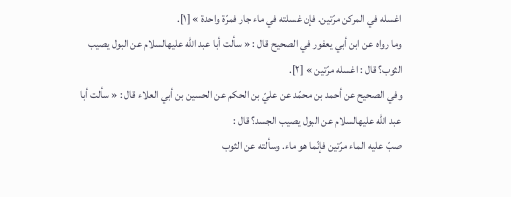اغسله في المركن مرّتين. فإن غسلته في ماء جار فمرّة واحدة » [١].
وما رواه عن ابن أبي يعفور في الصحيح قال : « سألت أبا عبد الله عليهالسلام عن البول يصيب الثوب؟ قال : اغسله مرّتين » [٢].
وفي الصحيح عن أحمد بن محمّد عن عليّ بن الحكم عن الحسين بن أبي العلاء قال : « سألت أبا عبد الله عليهالسلام عن البول يصيب الجسد؟ قال :
صبّ عليه الماء مرّتين فإنّما هو ماء. وسألته عن الثوب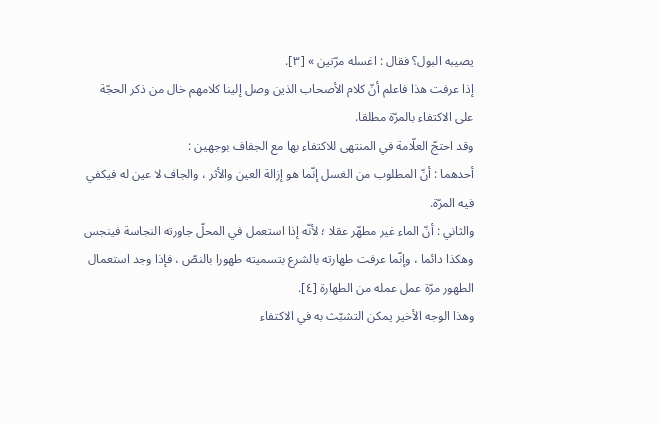يصيبه البول؟ فقال : اغسله مرّتين » [٣].
إذا عرفت هذا فاعلم أنّ كلام الأصحاب الذين وصل إلينا كلامهم خال من ذكر الحجّة على الاكتفاء بالمرّة مطلقا.
وقد احتجّ العلّامة في المنتهى للاكتفاء بها مع الجفاف بوجهين :
أحدهما : أنّ المطلوب من الغسل إنّما هو إزالة العين والأثر ، والجاف لا عين له فيكفي فيه المرّة.
والثاني : أنّ الماء غير مطهّر عقلا ؛ لأنّه إذا استعمل في المحلّ جاورته النجاسة فينجس وهكذا دائما ، وإنّما عرفت طهارته بالشرع بتسميته طهورا بالنصّ ، فإذا وجد استعمال الطهور مرّة عمل عمله من الطهارة [٤].
وهذا الوجه الأخير يمكن التشبّث به في الاكتفاء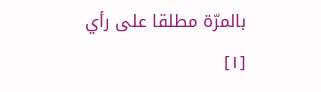بالمرّة مطلقا على رأي
[١]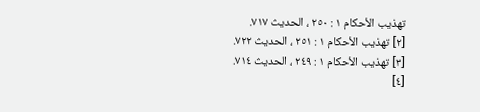تهذيب الأحكام ١ : ٢٥٠ ، الحديث ٧١٧.
[٢] تهذيب الأحكام ١ : ٢٥١ ، الحديث ٧٢٢.
[٣] تهذيب الأحكام ١ : ٢٤٩ ، الحديث ٧١٤.
[٤]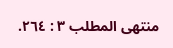منتهى المطلب ٣ : ٢٦٤.